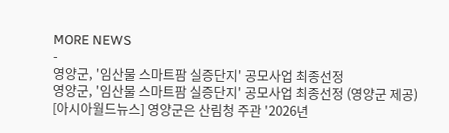MORE NEWS
-
영양군, '임산물 스마트팜 실증단지' 공모사업 최종선정
영양군, '임산물 스마트팜 실증단지' 공모사업 최종선정 (영양군 제공)
[아시아월드뉴스] 영양군은 산림청 주관 '2026년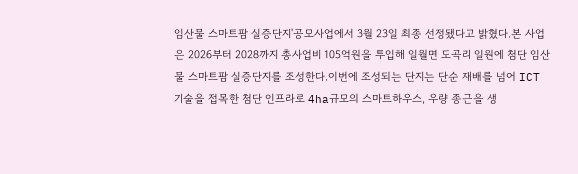임산물 스마트팜 실증단지'공모사업에서 3월 23일 최종 선정됐다고 밝혔다.본 사업은 2026부터 2028까지 총사업비 105억원을 투입해 일월면 도곡리 일원에 첨단 임산물 스마트팜 실증단지를 조성한다.이번에 조성되는 단지는 단순 재배를 넘어 ICT 기술을 접목한 첨단 인프라로 4ha규모의 스마트하우스, 우량 종근을 생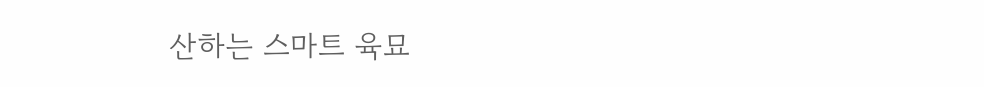산하는 스마트 육묘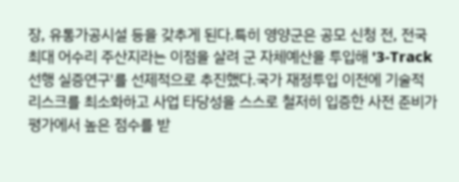장, 유통가공시설 등을 갖추게 된다.특히 영양군은 공모 신청 전, 전국 최대 어수리 주산지라는 이점을 살려 군 자체예산을 투입해 '3-Track 선행 실증연구'를 선제적으로 추진했다.국가 재정투입 이전에 기술적 리스크를 최소화하고 사업 타당성을 스스로 철저히 입증한 사전 준비가 평가에서 높은 점수를 받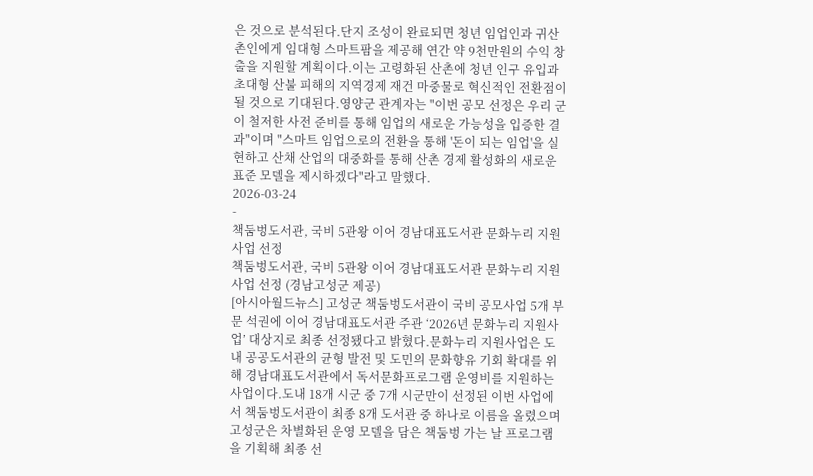은 것으로 분석된다.단지 조성이 완료되면 청년 임업인과 귀산촌인에게 임대형 스마트팜을 제공해 연간 약 9천만원의 수익 창출을 지원할 계획이다.이는 고령화된 산촌에 청년 인구 유입과 초대형 산불 피해의 지역경제 재건 마중물로 혁신적인 전환점이 될 것으로 기대된다.영양군 관계자는 "이번 공모 선정은 우리 군이 철저한 사전 준비를 통해 임업의 새로운 가능성을 입증한 결과"이며 "스마트 임업으로의 전환을 통해 '돈이 되는 임업'을 실현하고 산채 산업의 대중화를 통해 산촌 경제 활성화의 새로운 표준 모델을 제시하겠다"라고 말했다.
2026-03-24
-
책둠벙도서관, 국비 5관왕 이어 경남대표도서관 문화누리 지원사업 선정
책둠벙도서관, 국비 5관왕 이어 경남대표도서관 문화누리 지원사업 선정 (경남고성군 제공)
[아시아월드뉴스] 고성군 책둠벙도서관이 국비 공모사업 5개 부문 석권에 이어 경남대표도서관 주관 ‘2026년 문화누리 지원사업’ 대상지로 최종 선정됐다고 밝혔다.문화누리 지원사업은 도내 공공도서관의 균형 발전 및 도민의 문화향유 기회 확대를 위해 경남대표도서관에서 독서문화프로그램 운영비를 지원하는 사업이다.도내 18개 시군 중 7개 시군만이 선정된 이번 사업에서 책둠벙도서관이 최종 8개 도서관 중 하나로 이름을 올렸으며 고성군은 차별화된 운영 모델을 담은 책둠벙 가는 날 프로그램을 기획해 최종 선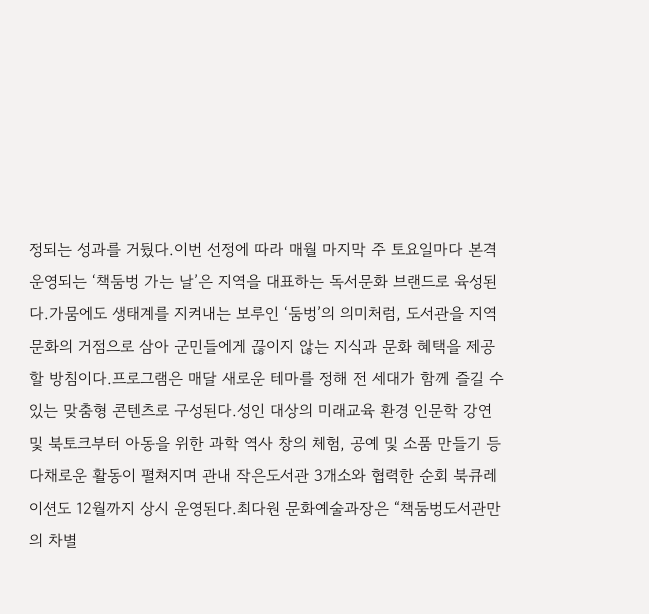정되는 성과를 거뒀다.이번 선정에 따라 매월 마지막 주 토요일마다 본격 운영되는 ‘책둠벙 가는 날’은 지역을 대표하는 독서문화 브랜드로 육성된다.가뭄에도 생태계를 지켜내는 보루인 ‘둠벙’의 의미처럼, 도서관을 지역 문화의 거점으로 삼아 군민들에게 끊이지 않는 지식과 문화 혜택을 제공할 방침이다.프로그램은 매달 새로운 테마를 정해 전 세대가 함께 즐길 수 있는 맞춤형 콘텐츠로 구성된다.성인 대상의 미래교육 환경 인문학 강연 및 북토크부터 아동을 위한 과학 역사 창의 체험, 공예 및 소품 만들기 등 다채로운 활동이 펼쳐지며 관내 작은도서관 3개소와 협력한 순회 북큐레이션도 12월까지 상시 운영된다.최다원 문화예술과장은 “책둠벙도서관만의 차별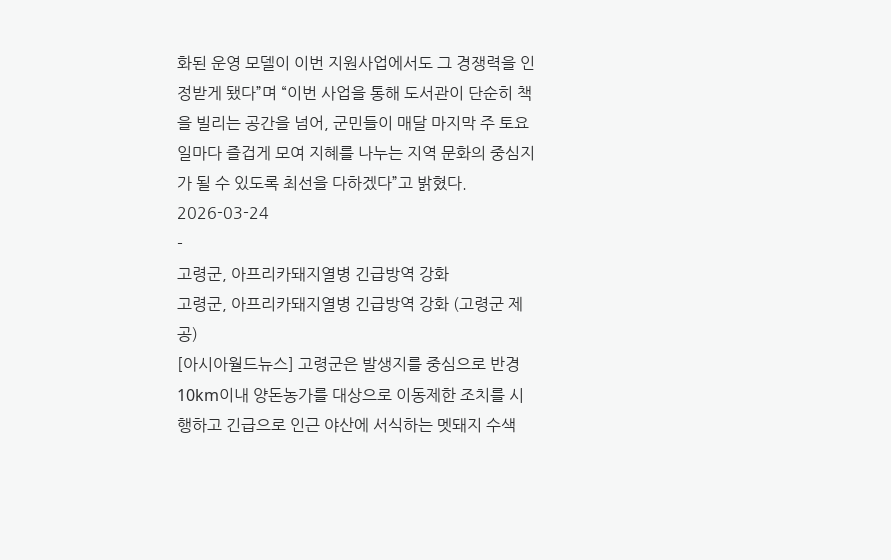화된 운영 모델이 이번 지원사업에서도 그 경쟁력을 인정받게 됐다”며 “이번 사업을 통해 도서관이 단순히 책을 빌리는 공간을 넘어, 군민들이 매달 마지막 주 토요일마다 즐겁게 모여 지혜를 나누는 지역 문화의 중심지가 될 수 있도록 최선을 다하겠다”고 밝혔다.
2026-03-24
-
고령군, 아프리카돼지열병 긴급방역 강화
고령군, 아프리카돼지열병 긴급방역 강화 (고령군 제공)
[아시아월드뉴스] 고령군은 발생지를 중심으로 반경 10km이내 양돈농가를 대상으로 이동제한 조치를 시행하고 긴급으로 인근 야산에 서식하는 멧돼지 수색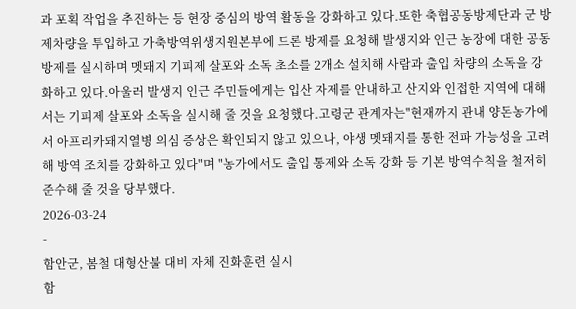과 포획 작업을 추진하는 등 현장 중심의 방역 활동을 강화하고 있다.또한 축협공동방제단과 군 방제차량을 투입하고 가축방역위생지원본부에 드론 방제를 요청해 발생지와 인근 농장에 대한 공동 방제를 실시하며 멧돼지 기피제 살포와 소독 초소를 2개소 설치해 사람과 출입 차량의 소독을 강화하고 있다.아울러 발생지 인근 주민들에게는 입산 자제를 안내하고 산지와 인접한 지역에 대해서는 기피제 살포와 소독을 실시해 줄 것을 요청했다.고령군 관계자는"현재까지 관내 양돈농가에서 아프리카돼지열병 의심 증상은 확인되지 않고 있으나, 야생 멧돼지를 통한 전파 가능성을 고려해 방역 조치를 강화하고 있다"며 "농가에서도 출입 통제와 소독 강화 등 기본 방역수칙을 철저히 준수해 줄 것을 당부했다.
2026-03-24
-
함안군, 봄철 대형산불 대비 자체 진화훈련 실시
함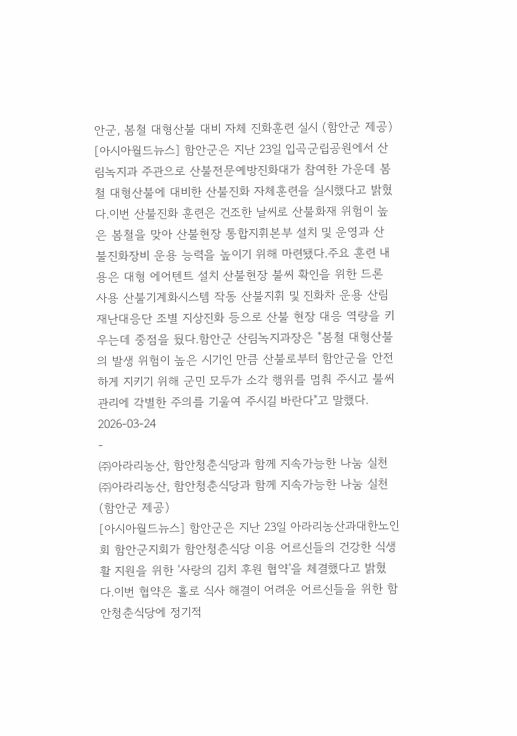안군, 봄철 대형산불 대비 자체 진화훈련 실시 (함안군 제공)
[아시아월드뉴스] 함안군은 지난 23일 입곡군립공원에서 산림녹지과 주관으로 산불전문예방진화대가 참여한 가운데 봄철 대형산불에 대비한 산불진화 자체훈련을 실시했다고 밝혔다.이번 산불진화 훈련은 건조한 날씨로 산불화재 위험이 높은 봄철을 맞아 산불현장 통합지휘본부 설치 및 운영과 산불진화장비 운용 능력을 높이기 위해 마련됐다.주요 훈련 내용은 대형 에어텐트 설치 산불현장 불씨 확인을 위한 드론 사용 산불기계화시스템 작동 산불지휘 및 진화차 운용 산림재난대응단 조별 지상진화 등으로 산불 현장 대응 역량을 키우는데 중점을 뒀다.함안군 산림녹지과장은 "봄철 대형산불의 발생 위험이 높은 시기인 만큼 산불로부터 함안군을 안전하게 지키기 위해 군민 모두가 소각 행위를 멈춰 주시고 불씨 관리에 각별한 주의를 기울여 주시길 바란다"고 말했다.
2026-03-24
-
㈜아라리농산, 함안청춘식당과 함께 지속가능한 나눔 실천
㈜아라리농산, 함안청춘식당과 함께 지속가능한 나눔 실천 (함안군 제공)
[아시아월드뉴스] 함안군은 지난 23일 아라리농산과대한노인회 함안군지회가 함안청춘식당 이용 어르신들의 건강한 식생활 지원을 위한 '사랑의 김치 후원 협약'을 체결했다고 밝혔다.이번 협약은 홀로 식사 해결이 어려운 어르신들을 위한 함안청춘식당에 정기적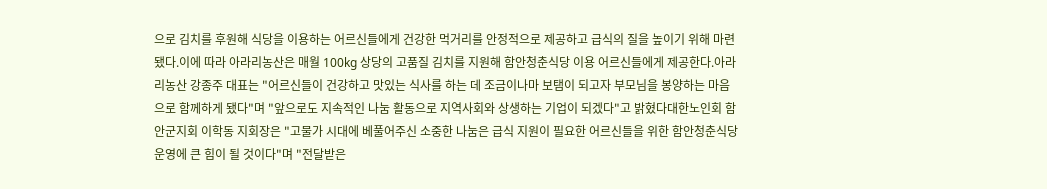으로 김치를 후원해 식당을 이용하는 어르신들에게 건강한 먹거리를 안정적으로 제공하고 급식의 질을 높이기 위해 마련됐다.이에 따라 아라리농산은 매월 100kg 상당의 고품질 김치를 지원해 함안청춘식당 이용 어르신들에게 제공한다.아라리농산 강종주 대표는 "어르신들이 건강하고 맛있는 식사를 하는 데 조금이나마 보탬이 되고자 부모님을 봉양하는 마음으로 함께하게 됐다"며 "앞으로도 지속적인 나눔 활동으로 지역사회와 상생하는 기업이 되겠다"고 밝혔다대한노인회 함안군지회 이학동 지회장은 "고물가 시대에 베풀어주신 소중한 나눔은 급식 지원이 필요한 어르신들을 위한 함안청춘식당 운영에 큰 힘이 될 것이다"며 "전달받은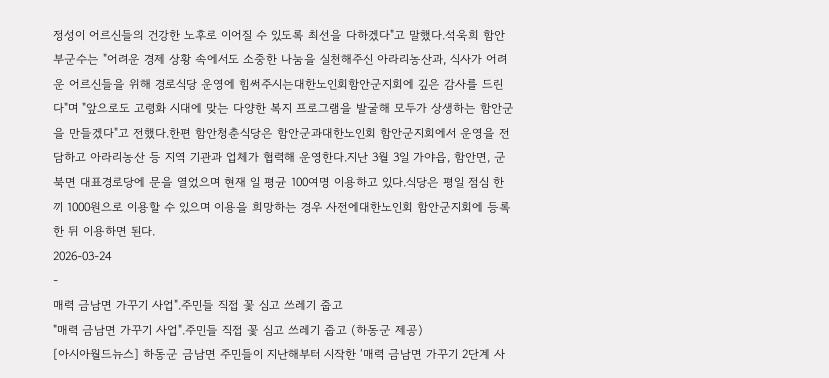정성이 어르신들의 건강한 노후로 이어질 수 있도록 최선을 다하겠다"고 말했다.석욱희 함안부군수는 "어려운 경제 상황 속에서도 소중한 나눔을 실천해주신 아라리농산과, 식사가 어려운 어르신들을 위해 경로식당 운영에 힘써주시는대한노인회함안군지회에 깊은 감사를 드린다"며 "앞으로도 고령화 시대에 맞는 다양한 복지 프로그램을 발굴해 모두가 상생하는 함안군을 만들겠다"고 전했다.한편 함안청춘식당은 함안군과대한노인회 함안군지회에서 운영을 전담하고 아라리농산 등 지역 기관과 업체가 협력해 운영한다.지난 3월 3일 가야읍, 함안면, 군북면 대표경로당에 문을 열었으며 현재 일 평균 100여명 이용하고 있다.식당은 평일 점심 한 끼 1000원으로 이용할 수 있으며 이용을 희망하는 경우 사전에대한노인회 함안군지회에 등록한 뒤 이용하면 된다.
2026-03-24
-
매력 금남면 가꾸기 사업".주민들 직접 꽃 심고 쓰레기 줍고
"매력 금남면 가꾸기 사업".주민들 직접 꽃 심고 쓰레기 줍고 (하동군 제공)
[아시아월드뉴스] 하동군 금남면 주민들이 지난해부터 시작한 ‘매력 금남면 가꾸기 2단계 사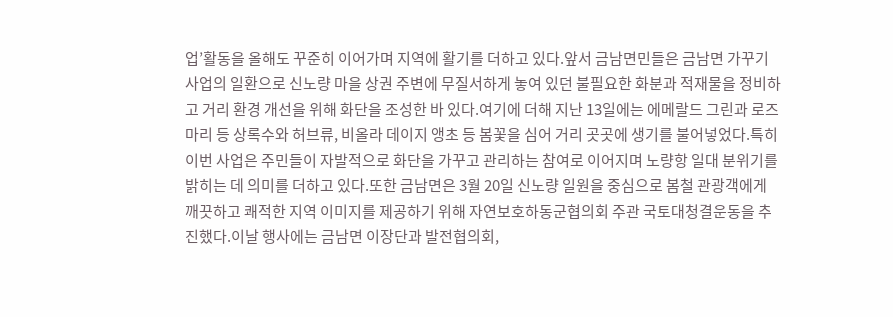업’활동을 올해도 꾸준히 이어가며 지역에 활기를 더하고 있다.앞서 금남면민들은 금남면 가꾸기 사업의 일환으로 신노량 마을 상권 주변에 무질서하게 놓여 있던 불필요한 화분과 적재물을 정비하고 거리 환경 개선을 위해 화단을 조성한 바 있다.여기에 더해 지난 13일에는 에메랄드 그린과 로즈마리 등 상록수와 허브류, 비올라 데이지 앵초 등 봄꽃을 심어 거리 곳곳에 생기를 불어넣었다.특히 이번 사업은 주민들이 자발적으로 화단을 가꾸고 관리하는 참여로 이어지며 노량항 일대 분위기를 밝히는 데 의미를 더하고 있다.또한 금남면은 3월 20일 신노량 일원을 중심으로 봄철 관광객에게 깨끗하고 쾌적한 지역 이미지를 제공하기 위해 자연보호하동군협의회 주관 국토대청결운동을 추진했다.이날 행사에는 금남면 이장단과 발전협의회,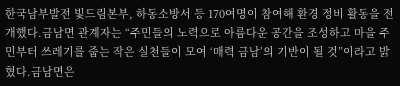한국남부발전 빛드림본부, 하동소방서 등 170여명이 참여해 환경 정비 활동을 전개했다.금남면 관계자는 “주민들의 노력으로 아름다운 공간을 조성하고 마을 주민부터 쓰레기를 줍는 작은 실천들이 모여 ‘매력 금남’의 기반이 될 것”이라고 밝혔다.금남면은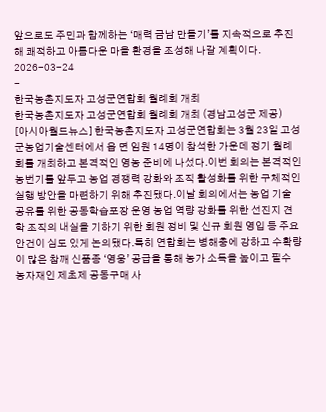앞으로도 주민과 함께하는 ‘매력 금남 만들기’를 지속적으로 추진해 쾌적하고 아름다운 마을 환경을 조성해 나갈 계획이다.
2026-03-24
-
한국농촌지도자 고성군연합회 월례회 개최
한국농촌지도자 고성군연합회 월례회 개최 (경남고성군 제공)
[아시아월드뉴스] 한국농촌지도자 고성군연합회는 3월 23일 고성군농업기술센터에서 읍 면 임원 14명이 참석한 가운데 정기 월례회를 개최하고 본격적인 영농 준비에 나섰다.이번 회의는 본격적인 농번기를 앞두고 농업 경쟁력 강화와 조직 활성화를 위한 구체적인 실행 방안을 마련하기 위해 추진됐다.이날 회의에서는 농업 기술 공유를 위한 공동학습포장 운영 농업 역량 강화를 위한 선진지 견학 조직의 내실을 기하기 위한 회원 정비 및 신규 회원 영입 등 주요 안건이 심도 있게 논의됐다.특히 연합회는 병해충에 강하고 수확량이 많은 참깨 신품종 ‘영웅’ 공급을 통해 농가 소득을 높이고 필수 농자재인 제초제 공동구매 사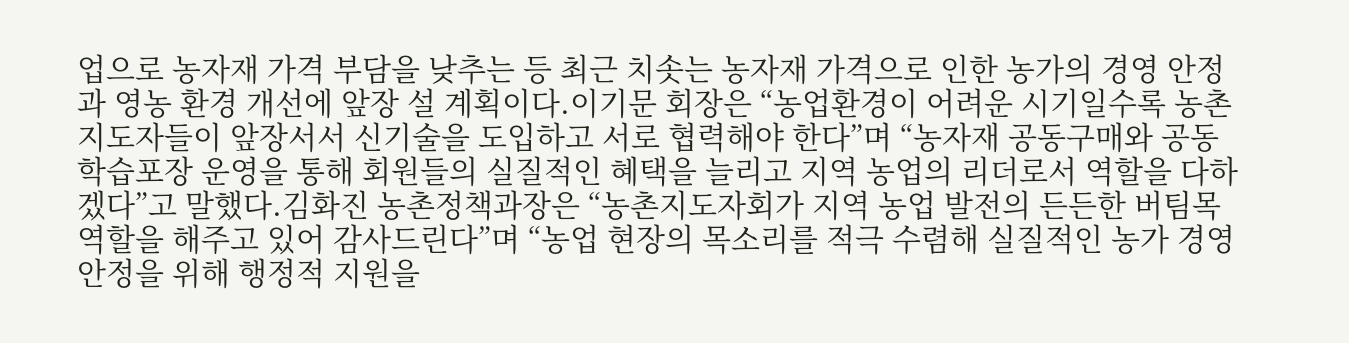업으로 농자재 가격 부담을 낮추는 등 최근 치솟는 농자재 가격으로 인한 농가의 경영 안정과 영농 환경 개선에 앞장 설 계획이다.이기문 회장은 “농업환경이 어려운 시기일수록 농촌지도자들이 앞장서서 신기술을 도입하고 서로 협력해야 한다”며 “농자재 공동구매와 공동학습포장 운영을 통해 회원들의 실질적인 혜택을 늘리고 지역 농업의 리더로서 역할을 다하겠다”고 말했다.김화진 농촌정책과장은 “농촌지도자회가 지역 농업 발전의 든든한 버팀목 역할을 해주고 있어 감사드린다”며 “농업 현장의 목소리를 적극 수렴해 실질적인 농가 경영 안정을 위해 행정적 지원을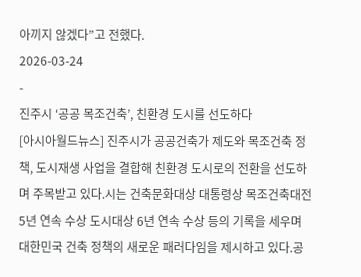아끼지 않겠다”고 전했다.
2026-03-24
-
진주시 ‘공공 목조건축’, 친환경 도시를 선도하다
[아시아월드뉴스] 진주시가 공공건축가 제도와 목조건축 정책, 도시재생 사업을 결합해 친환경 도시로의 전환을 선도하며 주목받고 있다.시는 건축문화대상 대통령상 목조건축대전 5년 연속 수상 도시대상 6년 연속 수상 등의 기록을 세우며 대한민국 건축 정책의 새로운 패러다임을 제시하고 있다.공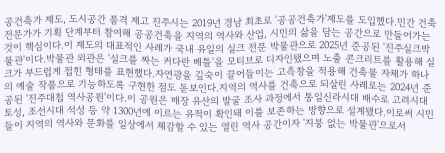공건축가 제도, 도시공간 품격 제고 진주시는 2019년 경남 최초로 '공공건축가'제도를 도입했다.민간 건축 전문가가 기획 단계부터 참여해 공공건축을 지역의 역사와 산업, 시민의 삶을 담는 공간으로 만들어가는 것이 핵심이다.이 제도의 대표적인 사례가 국내 유일의 실크 전문 박물관으로 2025년 준공된 '진주실크박물관'이다.박물관 외관은 '실크를 짜는 커다란 베틀'을 모티브로 디자인됐으며 노출 콘크리트를 활용해 실크가 부드럽게 접힌 형태를 표현했다.자연광을 깊숙이 끌어들이는 고측창을 적용해 건축물 자체가 하나의 예술 작품으로 기능하도록 구현한 점도 돋보인다.지역의 역사를 건축으로 되살린 사례로는 2024년 준공된 '진주대첩 역사공원'이다.이 공원은 매장 유산의 발굴 조사 과정에서 통일신라시대 배수로 고려시대 토성, 조선시대 석성 등 약 1300년에 이르는 유적이 확인돼 이를 보존하는 방향으로 설계됐다.이로써 시민들이 지역의 역사와 문화를 일상에서 체감할 수 있는 열린 역사 공간이자 '지붕 없는 박물관'으로서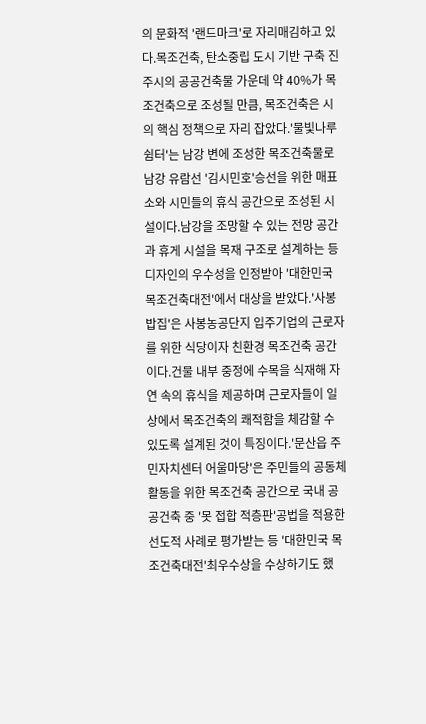의 문화적 '랜드마크'로 자리매김하고 있다.목조건축, 탄소중립 도시 기반 구축 진주시의 공공건축물 가운데 약 40%가 목조건축으로 조성될 만큼, 목조건축은 시의 핵심 정책으로 자리 잡았다.'물빛나루쉼터'는 남강 변에 조성한 목조건축물로 남강 유람선 '김시민호'승선을 위한 매표소와 시민들의 휴식 공간으로 조성된 시설이다.남강을 조망할 수 있는 전망 공간과 휴게 시설을 목재 구조로 설계하는 등 디자인의 우수성을 인정받아 '대한민국 목조건축대전'에서 대상을 받았다.'사봉밥집'은 사봉농공단지 입주기업의 근로자를 위한 식당이자 친환경 목조건축 공간이다.건물 내부 중정에 수목을 식재해 자연 속의 휴식을 제공하며 근로자들이 일상에서 목조건축의 쾌적함을 체감할 수 있도록 설계된 것이 특징이다.'문산읍 주민자치센터 어울마당'은 주민들의 공동체 활동을 위한 목조건축 공간으로 국내 공공건축 중 '못 접합 적층판'공법을 적용한 선도적 사례로 평가받는 등 '대한민국 목조건축대전'최우수상을 수상하기도 했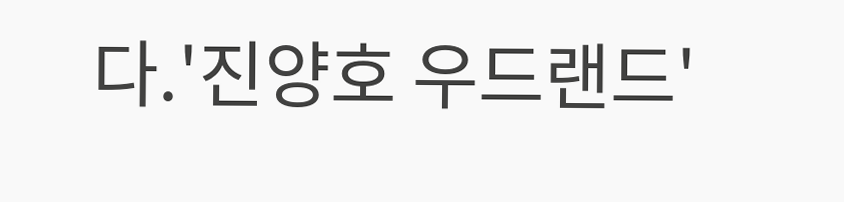다.'진양호 우드랜드'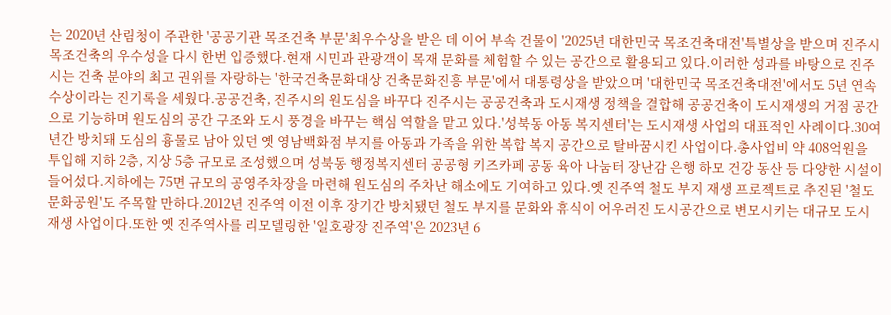는 2020년 산림청이 주관한 '공공기관 목조건축 부문'최우수상을 받은 데 이어 부속 건물이 '2025년 대한민국 목조건축대전'특별상을 받으며 진주시 목조건축의 우수성을 다시 한번 입증했다.현재 시민과 관광객이 목재 문화를 체험할 수 있는 공간으로 활용되고 있다.이러한 성과를 바탕으로 진주시는 건축 분야의 최고 권위를 자랑하는 '한국건축문화대상 건축문화진흥 부문'에서 대통령상을 받았으며 '대한민국 목조건축대전'에서도 5년 연속 수상이라는 진기록을 세웠다.공공건축, 진주시의 원도심을 바꾸다 진주시는 공공건축과 도시재생 정책을 결합해 공공건축이 도시재생의 거점 공간으로 기능하며 원도심의 공간 구조와 도시 풍경을 바꾸는 핵심 역할을 맡고 있다.'성북동 아동 복지센터'는 도시재생 사업의 대표적인 사례이다.30여 년간 방치돼 도심의 흉물로 남아 있던 옛 영남백화점 부지를 아동과 가족을 위한 복합 복지 공간으로 탈바꿈시킨 사업이다.총사업비 약 408억원을 투입해 지하 2층, 지상 5층 규모로 조성했으며 성북동 행정복지센터 공공형 키즈카페 공동 육아 나눔터 장난감 은행 하모 건강 동산 등 다양한 시설이 들어섰다.지하에는 75면 규모의 공영주차장을 마련해 원도심의 주차난 해소에도 기여하고 있다.옛 진주역 철도 부지 재생 프로젝트로 추진된 '철도문화공원'도 주목할 만하다.2012년 진주역 이전 이후 장기간 방치됐던 철도 부지를 문화와 휴식이 어우러진 도시공간으로 변모시키는 대규모 도시재생 사업이다.또한 옛 진주역사를 리모델링한 '일호광장 진주역'은 2023년 6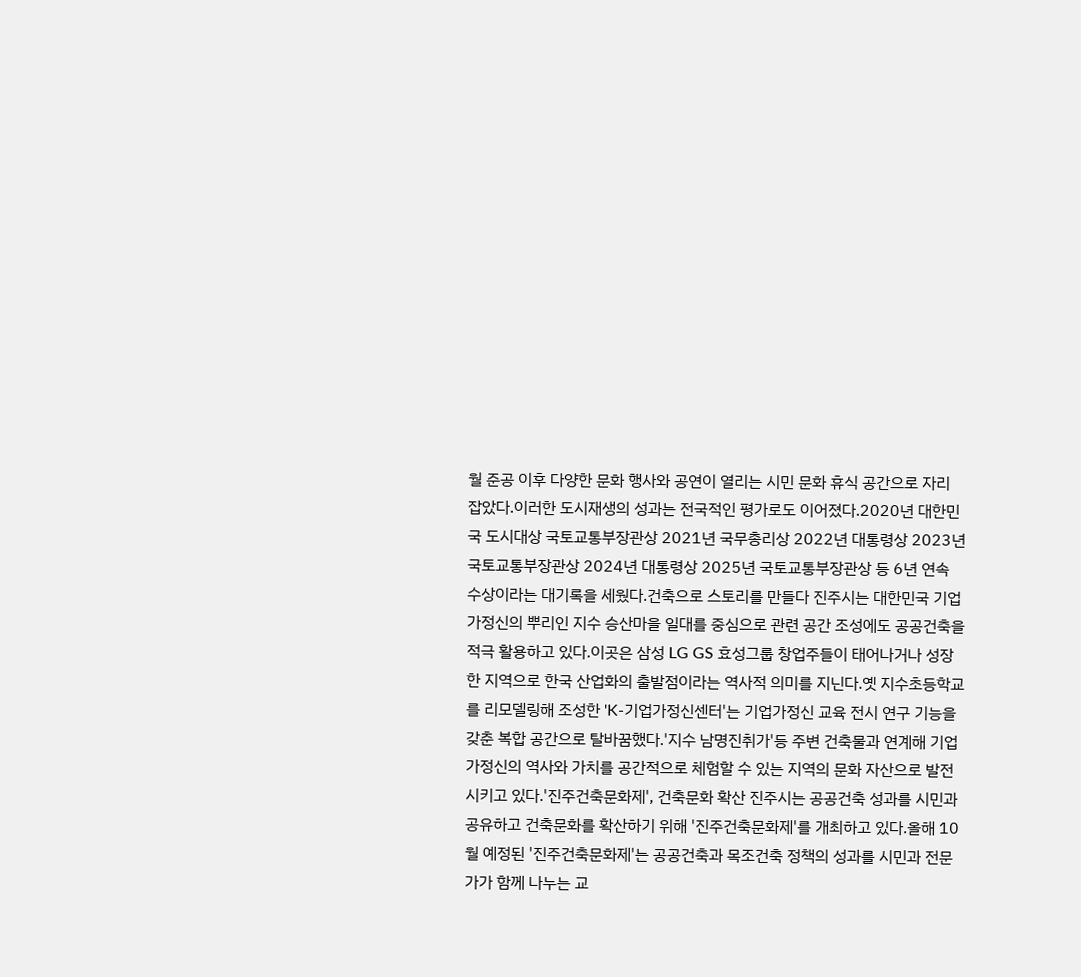월 준공 이후 다양한 문화 행사와 공연이 열리는 시민 문화 휴식 공간으로 자리 잡았다.이러한 도시재생의 성과는 전국적인 평가로도 이어졌다.2020년 대한민국 도시대상 국토교통부장관상 2021년 국무총리상 2022년 대통령상 2023년 국토교통부장관상 2024년 대통령상 2025년 국토교통부장관상 등 6년 연속 수상이라는 대기록을 세웠다.건축으로 스토리를 만들다 진주시는 대한민국 기업가정신의 뿌리인 지수 승산마을 일대를 중심으로 관련 공간 조성에도 공공건축을 적극 활용하고 있다.이곳은 삼성 LG GS 효성그룹 창업주들이 태어나거나 성장한 지역으로 한국 산업화의 출발점이라는 역사적 의미를 지닌다.옛 지수초등학교를 리모델링해 조성한 'K-기업가정신센터'는 기업가정신 교육 전시 연구 기능을 갖춘 복합 공간으로 탈바꿈했다.'지수 남명진취가'등 주변 건축물과 연계해 기업가정신의 역사와 가치를 공간적으로 체험할 수 있는 지역의 문화 자산으로 발전시키고 있다.'진주건축문화제', 건축문화 확산 진주시는 공공건축 성과를 시민과 공유하고 건축문화를 확산하기 위해 '진주건축문화제'를 개최하고 있다.올해 10월 예정된 '진주건축문화제'는 공공건축과 목조건축 정책의 성과를 시민과 전문가가 함께 나누는 교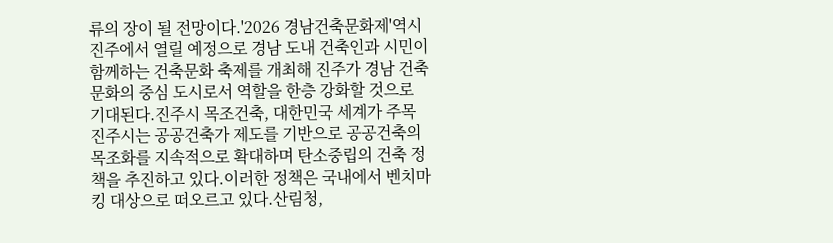류의 장이 될 전망이다.'2026 경남건축문화제'역시 진주에서 열릴 예정으로 경남 도내 건축인과 시민이 함께하는 건축문화 축제를 개최해 진주가 경남 건축문화의 중심 도시로서 역할을 한층 강화할 것으로 기대된다.진주시 목조건축, 대한민국 세계가 주목 진주시는 공공건축가 제도를 기반으로 공공건축의 목조화를 지속적으로 확대하며 탄소중립의 건축 정책을 추진하고 있다.이러한 정책은 국내에서 벤치마킹 대상으로 떠오르고 있다.산림청,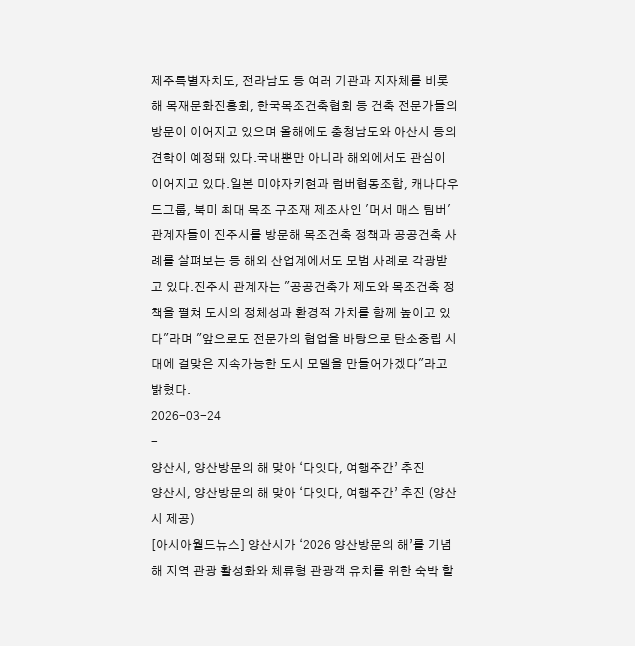제주특별자치도, 전라남도 등 여러 기관과 지자체를 비롯해 목재문화진흥회, 한국목조건축협회 등 건축 전문가들의 방문이 이어지고 있으며 올해에도 충청남도와 아산시 등의 견학이 예정돼 있다.국내뿐만 아니라 해외에서도 관심이 이어지고 있다.일본 미야자키현과 럼버협동조합, 캐나다우드그룹, 북미 최대 목조 구조재 제조사인 '머서 매스 팀버'관계자들이 진주시를 방문해 목조건축 정책과 공공건축 사례를 살펴보는 등 해외 산업계에서도 모범 사례로 각광받고 있다.진주시 관계자는 "공공건축가 제도와 목조건축 정책을 펼쳐 도시의 정체성과 환경적 가치를 함께 높이고 있다"라며 "앞으로도 전문가의 협업을 바탕으로 탄소중립 시대에 걸맞은 지속가능한 도시 모델을 만들어가겠다"라고 밝혔다.
2026-03-24
-
양산시, 양산방문의 해 맞아 ‘다잇다, 여행주간’ 추진
양산시, 양산방문의 해 맞아 ‘다잇다, 여행주간’ 추진 (양산시 제공)
[아시아월드뉴스] 양산시가 ‘2026 양산방문의 해’를 기념해 지역 관광 활성화와 체류형 관광객 유치를 위한 숙박 할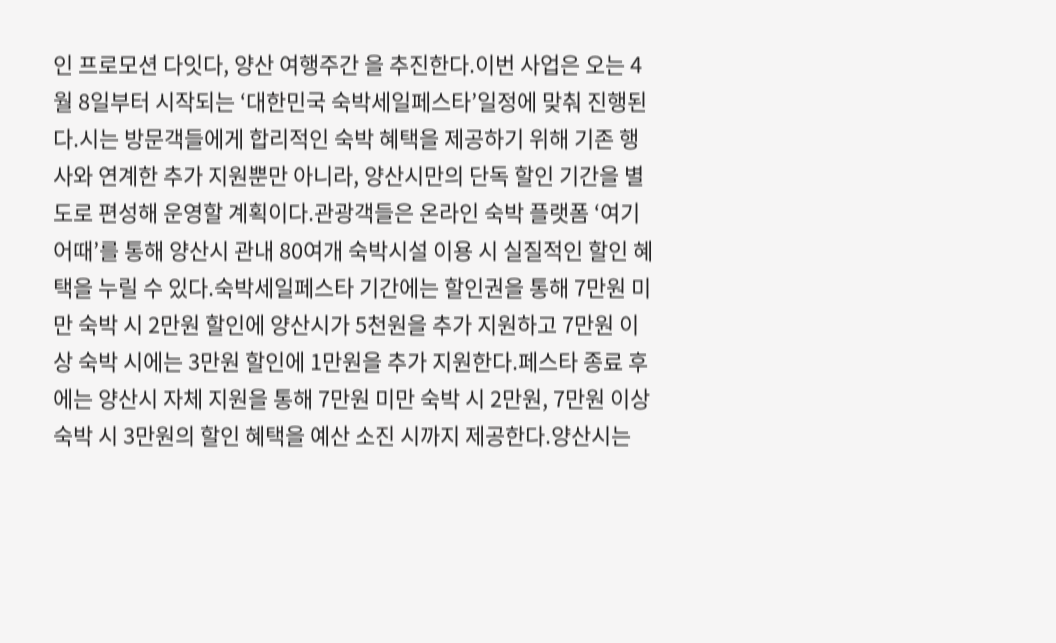인 프로모션 다잇다, 양산 여행주간 을 추진한다.이번 사업은 오는 4월 8일부터 시작되는 ‘대한민국 숙박세일페스타’일정에 맞춰 진행된다.시는 방문객들에게 합리적인 숙박 혜택을 제공하기 위해 기존 행사와 연계한 추가 지원뿐만 아니라, 양산시만의 단독 할인 기간을 별도로 편성해 운영할 계획이다.관광객들은 온라인 숙박 플랫폼 ‘여기어때’를 통해 양산시 관내 80여개 숙박시설 이용 시 실질적인 할인 혜택을 누릴 수 있다.숙박세일페스타 기간에는 할인권을 통해 7만원 미만 숙박 시 2만원 할인에 양산시가 5천원을 추가 지원하고 7만원 이상 숙박 시에는 3만원 할인에 1만원을 추가 지원한다.페스타 종료 후에는 양산시 자체 지원을 통해 7만원 미만 숙박 시 2만원, 7만원 이상 숙박 시 3만원의 할인 혜택을 예산 소진 시까지 제공한다.양산시는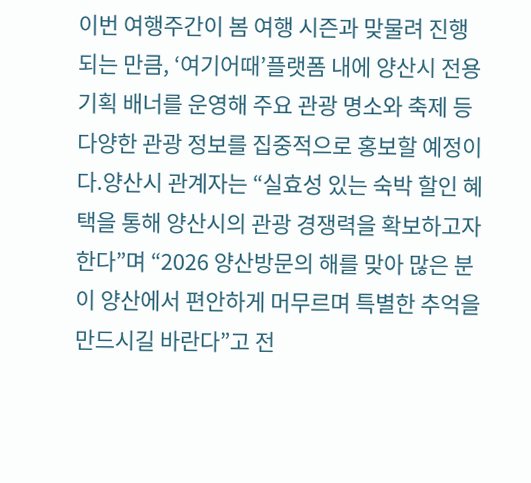이번 여행주간이 봄 여행 시즌과 맞물려 진행되는 만큼, ‘여기어때’플랫폼 내에 양산시 전용 기획 배너를 운영해 주요 관광 명소와 축제 등 다양한 관광 정보를 집중적으로 홍보할 예정이다.양산시 관계자는 “실효성 있는 숙박 할인 혜택을 통해 양산시의 관광 경쟁력을 확보하고자 한다”며 “2026 양산방문의 해를 맞아 많은 분이 양산에서 편안하게 머무르며 특별한 추억을 만드시길 바란다”고 전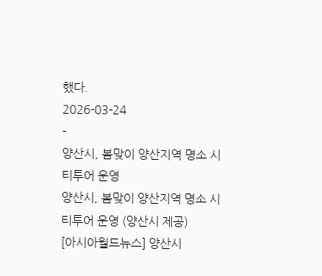했다.
2026-03-24
-
양산시, 봄맞이 양산지역 명소 시티투어 운영
양산시, 봄맞이 양산지역 명소 시티투어 운영 (양산시 제공)
[아시아월드뉴스] 양산시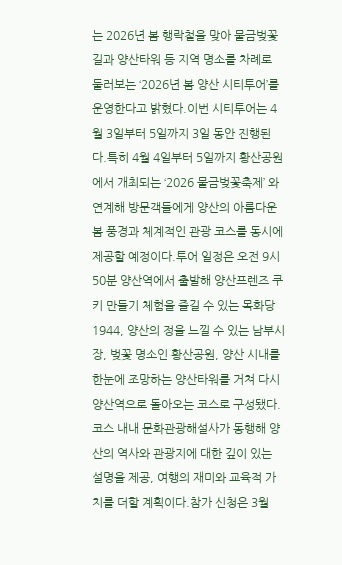는 2026년 봄 행락철을 맞아 물금벚꽃길과 양산타워 등 지역 명소를 차례로 둘러보는 ‘2026년 봄 양산 시티투어’를 운영한다고 밝혔다.이번 시티투어는 4월 3일부터 5일까지 3일 동안 진행된다.특히 4월 4일부터 5일까지 황산공원에서 개최되는 ‘2026 물금벚꽃축제’ 와 연계해 방문객들에게 양산의 아름다운 봄 풍경과 체계적인 관광 코스를 동시에 제공할 예정이다.투어 일정은 오전 9시 50분 양산역에서 출발해 양산프렌즈 쿠키 만들기 체험을 즐길 수 있는 목화당1944, 양산의 정을 느낄 수 있는 남부시장, 벚꽃 명소인 황산공원, 양산 시내를 한눈에 조망하는 양산타워를 거쳐 다시 양산역으로 돌아오는 코스로 구성됐다.코스 내내 문화관광해설사가 동행해 양산의 역사와 관광지에 대한 깊이 있는 설명을 제공, 여행의 재미와 교육적 가치를 더할 계획이다.참가 신청은 3월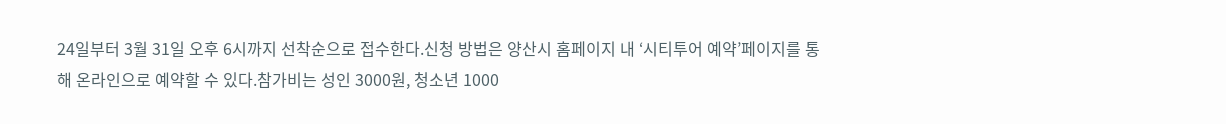24일부터 3월 31일 오후 6시까지 선착순으로 접수한다.신청 방법은 양산시 홈페이지 내 ‘시티투어 예약’페이지를 통해 온라인으로 예약할 수 있다.참가비는 성인 3000원, 청소년 1000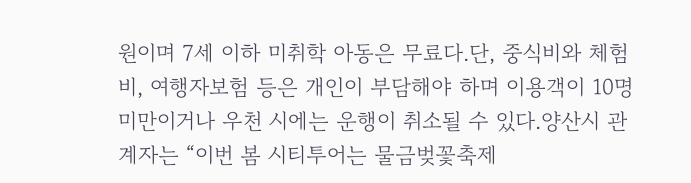원이며 7세 이하 미취학 아동은 무료다.단, 중식비와 체험비, 여행자보험 등은 개인이 부담해야 하며 이용객이 10명 미만이거나 우천 시에는 운행이 취소될 수 있다.양산시 관계자는 “이번 봄 시티투어는 물금벚꽃축제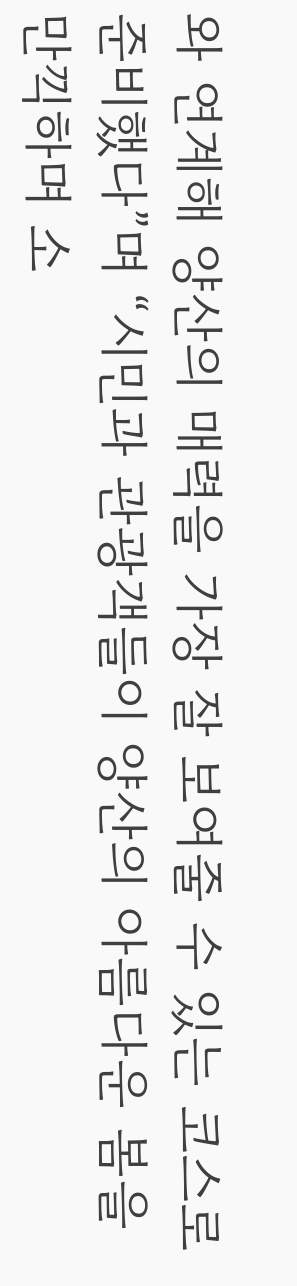와 연계해 양산의 매력을 가장 잘 보여줄 수 있는 코스로 준비했다”며 “시민과 관광객들이 양산의 아름다운 봄을 만끽하며 소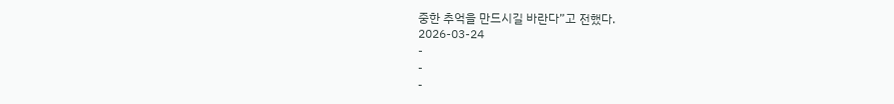중한 추억을 만드시길 바란다”고 전했다.
2026-03-24
-
-
-